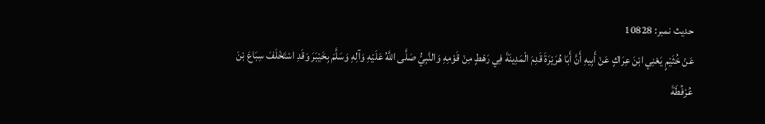حدیث نمبر: 10828
عَنْ خُثَيْمٍ يَعْنِي ابْنَ عِرَاكٍ عَنْ أَبِيهِ أَنَّ أَبَا هُرَيْرَةَ قَدِمَ الْمَدِينَةَ فِي رَهْطٍ مِنْ قَوْمِهِ وَالنَّبِيُّ صَلَّى اللَّهُ عَلَيْهِ وَآلِهِ وَسَلَّمَ بِخَيْبَرَ وَقَدِ اسْتَخْلَفَ سِبَاعَ بْنَ عُرْفُطَةَ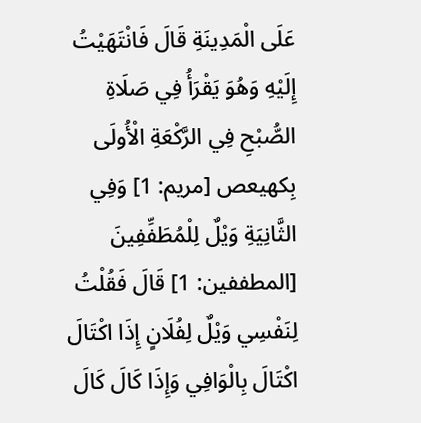عَلَى الْمَدِينَةِ قَالَ فَانْتَهَيْتُ إِلَيْهِ وَهُوَ يَقْرَأُ فِي صَلَاةِ الصُّبْحِ فِي الرَّكْعَةِ الْأُولَى بِكهيعص [مريم: 1] وَفِي الثَّانِيَةِ وَيْلٌ لِلْمُطَفِّفِينَ [المطففين: 1] قَالَ فَقُلْتُ لِنَفْسِي وَيْلٌ لِفُلَانٍ إِذَا اكْتَالَ اكْتَالَ بِالْوَافِي وَإِذَا كَالَ كَالَ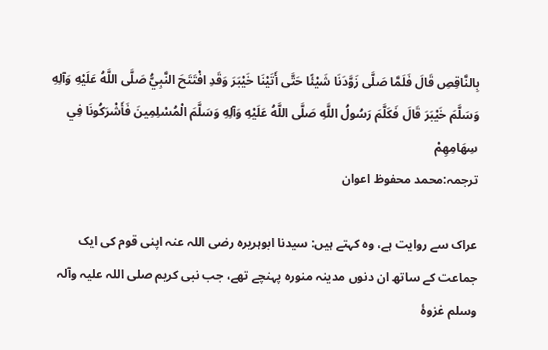بِالنَّاقِصِ قَالَ فَلَمَّا صَلَّى زَوَّدَنَا شَيْئًا حَتَّى أَتَيْنَا خَيْبَرَ وَقَدِ افْتَتَحَ النَّبِيُّ صَلَّى اللَّهُ عَلَيْهِ وَآلِهِ وَسَلَّمَ خَيْبَرَ قَالَ فَكَلَّمَ رَسُولُ اللَّهِ صَلَّى اللَّهُ عَلَيْهِ وَآلِهِ وَسَلَّمَ الْمُسْلِمِينَ فَأَشْرَكُونَا فِي سِهَامِهِمْ
ترجمہ:محمد محفوظ اعوان

عراک سے روایت ہے، وہ کہتے ہیں: سیدنا ابوہریرہ رضی اللہ عنہ اپنی قوم کی ایک جماعت کے ساتھ ان دنوں مدینہ منورہ پہنچے تھے، جب نبی کریم صلی اللہ علیہ وآلہ وسلم غزوۂ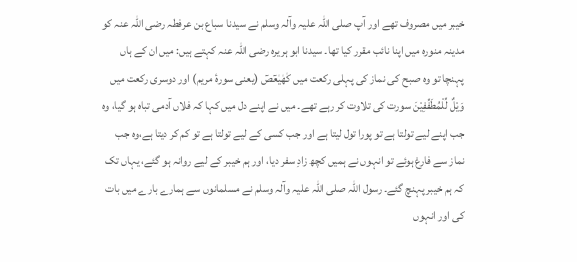خیبر میں مصروف تھے اور آپ صلی اللہ علیہ وآلہ وسلم نے سیدنا سباع بن عرفطہ رضی اللہ عنہ کو مدینہ منورہ میں اپنا نائب مقرر کیا تھا۔ سیدنا ابو ہریرہ رضی اللہ عنہ کہتے ہیں: میں ان کے ہاں پہنچا تو وہ صبح کی نماز کی پہلی رکعت میں کٰھٰیٰعٓصٓ (یعنی سورۂ مریم) اور دوسری رکعت میں وَیْلٌ لِّلْمُطَفِّفِیْنَ سورت کی تلاوت کر رہے تھے۔ میں نے اپنے دل میں کہا کہ فلاں آدمی تباہ ہو گیا، وہ جب اپنے لیے تولتا ہے تو پورا تول لیتا ہے اور جب کسی کے لیے تولتا ہے تو کم کر دیتا ہے،وہ جب نماز سے فارغ ہوئے تو انہوں نے ہمیں کچھ زادِ سفر دیا، اور ہم خیبر کے لیے روانہ ہو گئے، یہاں تک کہ ہم خیبر پہنچ گئے۔ رسول اللہ صلی اللہ علیہ وآلہ وسلم نے مسلمانوں سے ہمارے بارے میں بات کی اور انہوں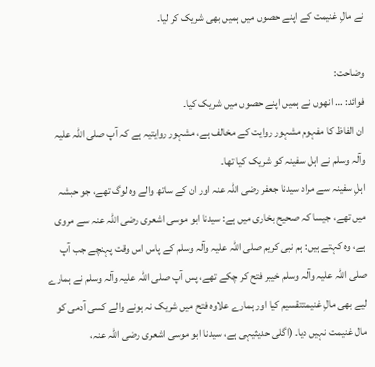نے مالِ غنیمت کے اپنے حصوں میں ہمیں بھی شریک کر لیا۔

وضاحت:
فوائد: … انھوں نے ہمیں اپنے حصوں میں شریک کیا۔
ان الفاظ کا مفہوم مشہور روایت کے مخالف ہے، مشہور روایتیہ ہے کہ آپ صلی اللہ علیہ وآلہ وسلم نے اہل سفینہ کو شریک کیا تھا۔
اہلِ سفینہ سے مراد سیدنا جعفر رضی اللہ عنہ اور ان کے ساتھ والے وہ لوگ تھے، جو حبشہ میں تھے، جیسا کہ صحیح بخاری میں ہے: سیدنا ابو موسی اشعری رضی اللہ عنہ سے مروی ہے، وہ کہتے ہیں: ہم نبی کریم صلی اللہ علیہ وآلہ وسلم کے پاس اس وقت پہنچے جب آپ صلی اللہ علیہ وآلہ وسلم خیبر فتح کر چکے تھے، پس آپ صلی اللہ علیہ وآلہ وسلم نے ہمارے لیے بھی مالِ غنیمتتقسیم کیا اور ہمارے علاوہ فتح میں شریک نہ ہونے والے کسی آدمی کو مال غنیمت نہیں دیا۔ (اگلی حدیثیہی ہے، سیدنا ابو موسی اشعری رضی اللہ عنہ،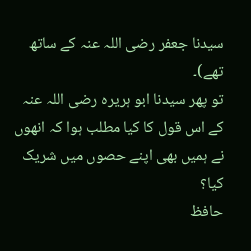سیدنا جعفر رضی اللہ عنہ کے ساتھ تھے)۔
تو پھر سیدنا ابو ہریرہ رضی اللہ عنہ کے اس قول کا کیا مطلب ہوا کہ انھوں نے ہمیں بھی اپنے حصوں میں شریک کیا؟
حافظ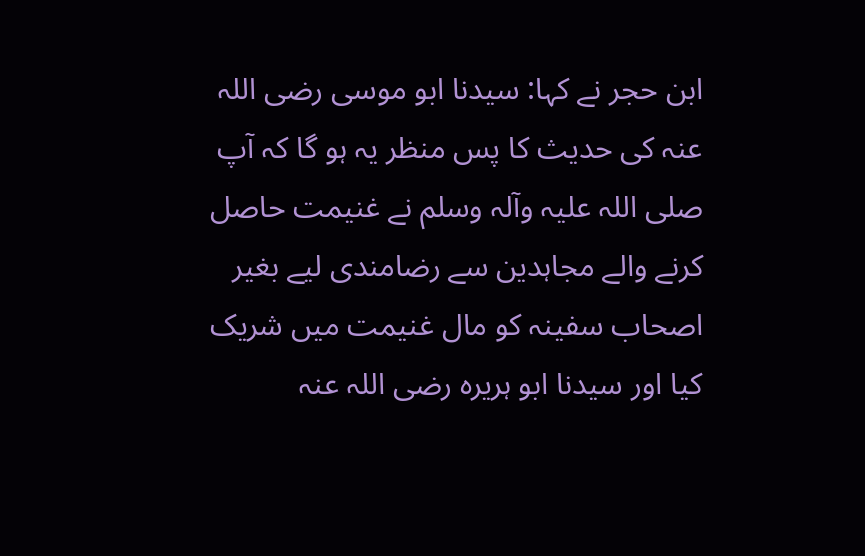ابن حجر نے کہا: سیدنا ابو موسی رضی اللہ عنہ کی حدیث کا پس منظر یہ ہو گا کہ آپ صلی اللہ علیہ وآلہ وسلم نے غنیمت حاصل کرنے والے مجاہدین سے رضامندی لیے بغیر اصحاب سفینہ کو مال غنیمت میں شریک کیا اور سیدنا ابو ہریرہ رضی اللہ عنہ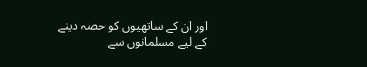اور ان کے ساتھیوں کو حصہ دینے کے لیے مسلمانوں سے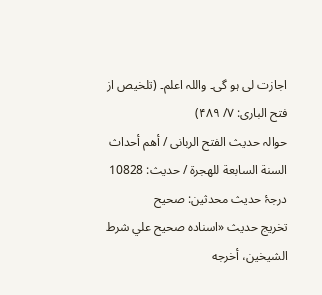اجازت لی ہو گی۔ واللہ اعلم۔ (تلخیص از فتح الباری: ۷/ ۴۸۹)
حوالہ حدیث الفتح الربانی / أهم أحداث السنة السابعة للهجرة / حدیث: 10828
درجۂ حدیث محدثین: صحیح
تخریج حدیث «اسناده صحيح علي شرط الشيخين، أخرجه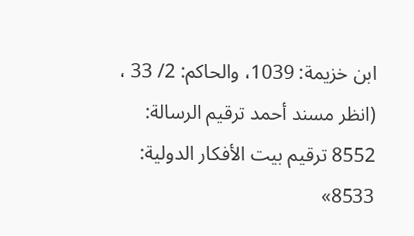ابن خزيمة: 1039، والحاكم: 2/ 33 ، (انظر مسند أحمد ترقيم الرسالة: 8552 ترقیم بيت الأفكار الدولية: 8533»